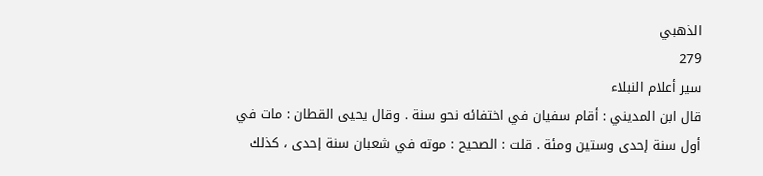الذهبي
279
سير أعلام النبلاء
قال ابن المديني : أقام سفيان في اختفائه نحو سنة . وقال يحيى القطان : مات في أول سنة إحدى وستين ومئة . قلت : الصحيح : موته في شعبان سنة إحدى ، كذلك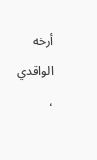أرخه الواقدي ،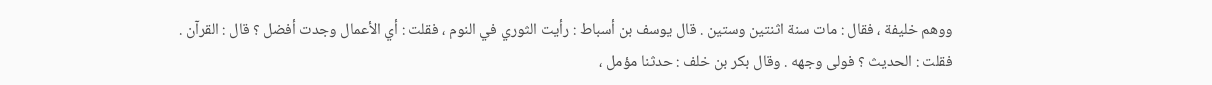ووهم خليفة ، فقال : مات سنة اثنتين وستين . قال يوسف بن أسباط : رأيت الثوري في النوم ، فقلت : أي الأعمال وجدت أفضل ؟ قال : القرآن . فقلت : الحديث ؟ فولى وجهه . وقال بكر بن خلف : حدثنا مؤمل ،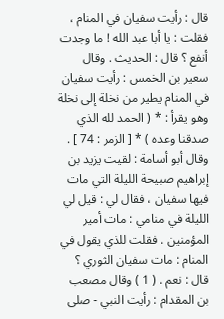قال : رأيت سفيان في المنام ، فقلت : يا أبا عبد الله ! ما وجدت أنفع ؟ قال : الحديث . وقال سعير بن الخمس : رأيت سفيان في المنام يطير من نخلة إلى نخلة وهو يقرأ : * ( الحمد لله الذي صدقنا وعده ) * [ الزمر : 74 ] . وقال أبو أسامة : لقيت يزيد بن إبراهيم صبيحة الليلة التي مات فيها سفيان ، فقال لي : قيل لي الليلة في منامي : مات أمير المؤمنين . فقلت للذي يقول في المنام : مات سفيان الثوري ؟ قال : نعم . ( 1 ) وقال مصعب بن المقدام : رأيت النبي - صلى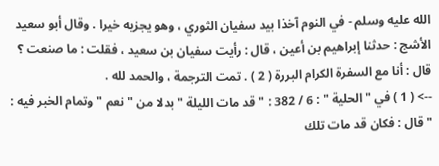الله عليه وسلم - في النوم آخذا بيد سفيان الثوري ، وهو يجزيه خيرا . وقال أبو سعيد الأشج : حدثنا إبراهيم بن أعين ، قال : رأيت سفيان بن سعيد ، فقلت : ما صنعت ؟ قال : أنا مع السفرة الكرام البررة ( 2 ) . تمت الترجمة ، والحمد لله .
--> ( 1 ) في " الحلية " : 6 / 382 : " قد مات الليلة " بدلا من " نعم " وتمام الخبر فيه : " قال : فكان قد مات تلك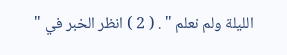الليلة ولم نعلم " . ( 2 ) انظر الخبر في "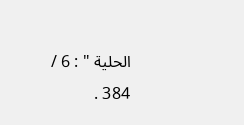الحلية " : 6 / 384 .